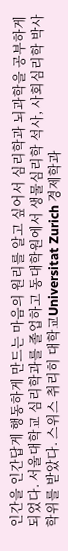인간을 인간답게 행동하게 만드는 마음의 원리를 알고 싶어서 심리학과 뇌과학을 공부하게 되었다. 서울대학교 심리학과를 졸업하고 동대학원에서 생물심리학 석사, 사회심리학 박사 학위를 받았다. 스위스 취리히 대학교Universitat Zurich 경제학과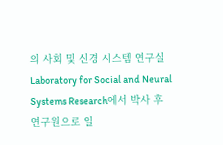의 사회 및 신경 시스템 연구실Laboratory for Social and Neural Systems Research에서 박사 후 연구원으로 일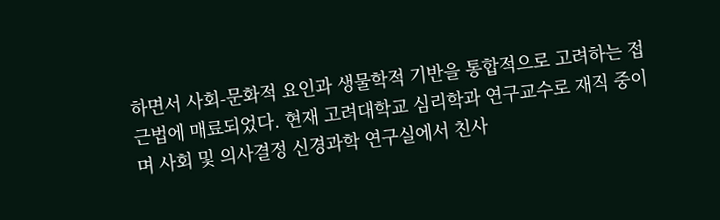하면서 사회-문화적 요인과 생물학적 기반을 통합적으로 고려하는 접근법에 매료되었다. 현재 고려대학교 심리학과 연구교수로 재직 중이며 사회 및 의사결정 신경과학 연구실에서 친사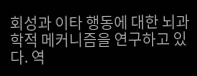회성과 이타 행동에 대한 뇌과학적 메커니즘을 연구하고 있다. 역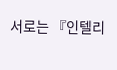서로는 『인텔리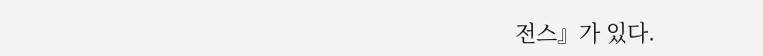전스』가 있다.